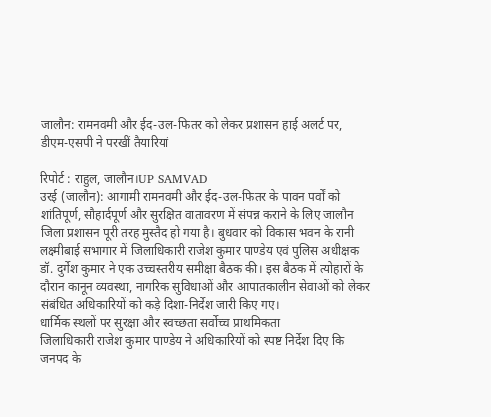जालौन: रामनवमी और ईद-उल-फितर को लेकर प्रशासन हाई अलर्ट पर, डीएम-एसपी ने परखीं तैयारियां

रिपोर्ट : राहुल, जालौन।UP SAMVAD
उरई (जालौन): आगामी रामनवमी और ईद-उल-फितर के पावन पर्वों को शांतिपूर्ण, सौहार्दपूर्ण और सुरक्षित वातावरण में संपन्न कराने के लिए जालौन जिला प्रशासन पूरी तरह मुस्तैद हो गया है। बुधवार को विकास भवन के रानी लक्ष्मीबाई सभागार में जिलाधिकारी राजेश कुमार पाण्डेय एवं पुलिस अधीक्षक डॉ. दुर्गेश कुमार ने एक उच्चस्तरीय समीक्षा बैठक की। इस बैठक में त्योहारों के दौरान कानून व्यवस्था, नागरिक सुविधाओं और आपातकालीन सेवाओं को लेकर संबंधित अधिकारियों को कड़े दिशा-निर्देश जारी किए गए।
धार्मिक स्थलों पर सुरक्षा और स्वच्छता सर्वोच्च प्राथमिकता
जिलाधिकारी राजेश कुमार पाण्डेय ने अधिकारियों को स्पष्ट निर्देश दिए कि जनपद के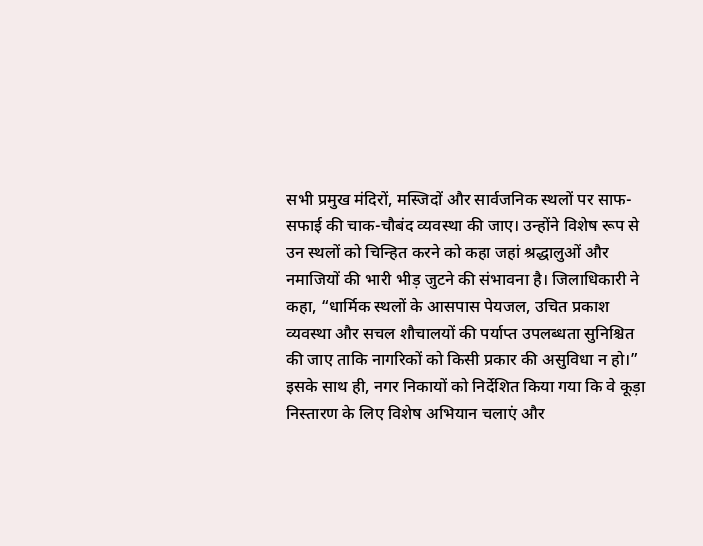सभी प्रमुख मंदिरों, मस्जिदों और सार्वजनिक स्थलों पर साफ-सफाई की चाक-चौबंद व्यवस्था की जाए। उन्होंने विशेष रूप से उन स्थलों को चिन्हित करने को कहा जहां श्रद्धालुओं और नमाजियों की भारी भीड़ जुटने की संभावना है। जिलाधिकारी ने कहा, “धार्मिक स्थलों के आसपास पेयजल, उचित प्रकाश व्यवस्था और सचल शौचालयों की पर्याप्त उपलब्धता सुनिश्चित की जाए ताकि नागरिकों को किसी प्रकार की असुविधा न हो।”
इसके साथ ही, नगर निकायों को निर्देशित किया गया कि वे कूड़ा निस्तारण के लिए विशेष अभियान चलाएं और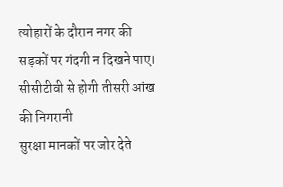त्योहारों के दौरान नगर की सड़कों पर गंदगी न दिखने पाए।
सीसीटीवी से होगी तीसरी आंख की निगरानी
सुरक्षा मानकों पर जोर देते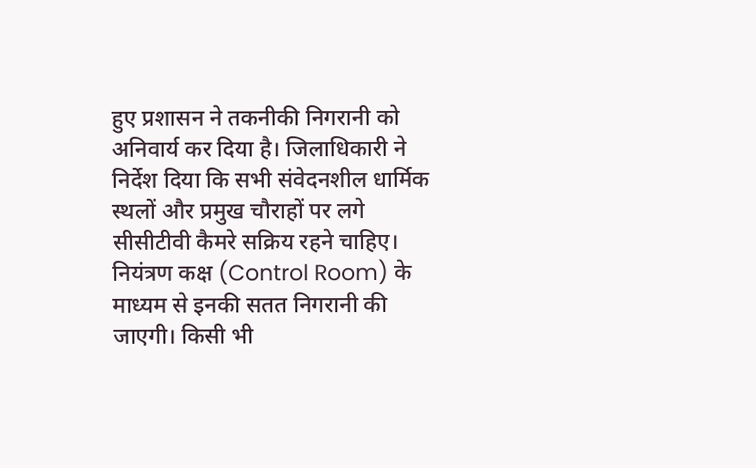हुए प्रशासन ने तकनीकी निगरानी को अनिवार्य कर दिया है। जिलाधिकारी ने निर्देश दिया कि सभी संवेदनशील धार्मिक स्थलों और प्रमुख चौराहों पर लगे सीसीटीवी कैमरे सक्रिय रहने चाहिए। नियंत्रण कक्ष (Control Room) के माध्यम से इनकी सतत निगरानी की जाएगी। किसी भी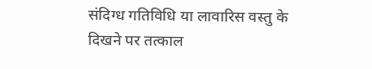संदिग्ध गतिविधि या लावारिस वस्तु के दिखने पर तत्काल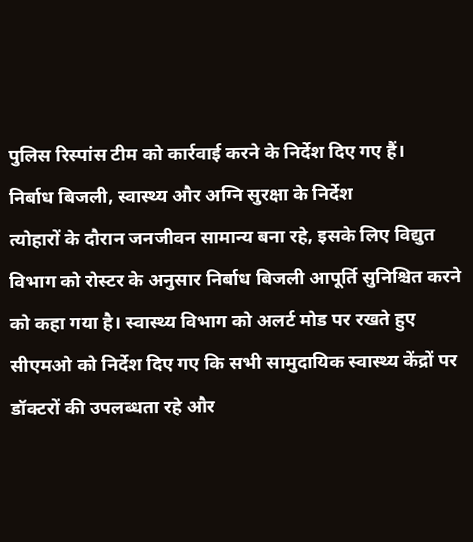पुलिस रिस्पांस टीम को कार्रवाई करने के निर्देश दिए गए हैं।
निर्बाध बिजली, स्वास्थ्य और अग्नि सुरक्षा के निर्देश
त्योहारों के दौरान जनजीवन सामान्य बना रहे, इसके लिए विद्युत विभाग को रोस्टर के अनुसार निर्बाध बिजली आपूर्ति सुनिश्चित करने को कहा गया है। स्वास्थ्य विभाग को अलर्ट मोड पर रखते हुए सीएमओ को निर्देश दिए गए कि सभी सामुदायिक स्वास्थ्य केंद्रों पर डॉक्टरों की उपलब्धता रहे और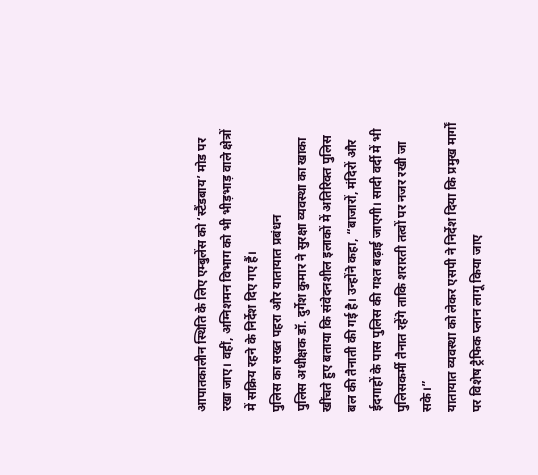आपातकालीन स्थिति के लिए एम्बुलेंस को ‘स्टैंडबाय’ मोड पर रखा जाए। वहीं, अग्निशमन विभाग को भी भीड़भाड़ वाले क्षेत्रों में सक्रिय रहने के निर्देश दिए गए हैं।
पुलिस का सख्त पहरा और यातायात प्रबंधन
पुलिस अधीक्षक डॉ. दुर्गेश कुमार ने सुरक्षा व्यवस्था का खाका खींचते हुए बताया कि संवेदनशील इलाकों में अतिरिक्त पुलिस बल की तैनाती की गई है। उन्होंने कहा, “बाजारों, मंदिरों और ईदगाहों के पास पुलिस की गश्त बढ़ाई जाएगी। सादी वर्दी में भी पुलिसकर्मी तैनात रहेंगे ताकि शरारती तत्वों पर नजर रखी जा सके।”
यातायात व्यवस्था को लेकर एसपी ने निर्देश दिया कि प्रमुख मार्गों पर विशेष ट्रैफिक प्लान लागू किया जाए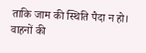ताकि जाम की स्थिति पैदा न हो। वाहनों की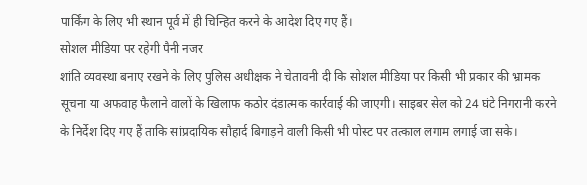पार्किंग के लिए भी स्थान पूर्व में ही चिन्हित करने के आदेश दिए गए हैं।
सोशल मीडिया पर रहेगी पैनी नजर
शांति व्यवस्था बनाए रखने के लिए पुलिस अधीक्षक ने चेतावनी दी कि सोशल मीडिया पर किसी भी प्रकार की भ्रामक सूचना या अफवाह फैलाने वालों के खिलाफ कठोर दंडात्मक कार्रवाई की जाएगी। साइबर सेल को 24 घंटे निगरानी करने के निर्देश दिए गए हैं ताकि सांप्रदायिक सौहार्द बिगाड़ने वाली किसी भी पोस्ट पर तत्काल लगाम लगाई जा सके।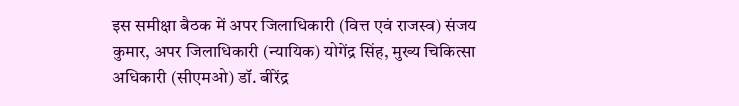इस समीक्षा बैठक में अपर जिलाधिकारी (वित्त एवं राजस्व) संजय कुमार, अपर जिलाधिकारी (न्यायिक) योगेंद्र सिंह, मुख्य चिकित्सा अधिकारी (सीएमओ) डॉ. बीरेंद्र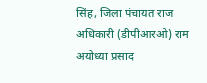सिंह, जिला पंचायत राज अधिकारी (डीपीआरओ) राम अयोध्या प्रसाद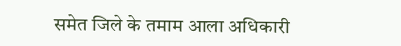समेत जिले के तमाम आला अधिकारी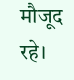मौजूद रहे।